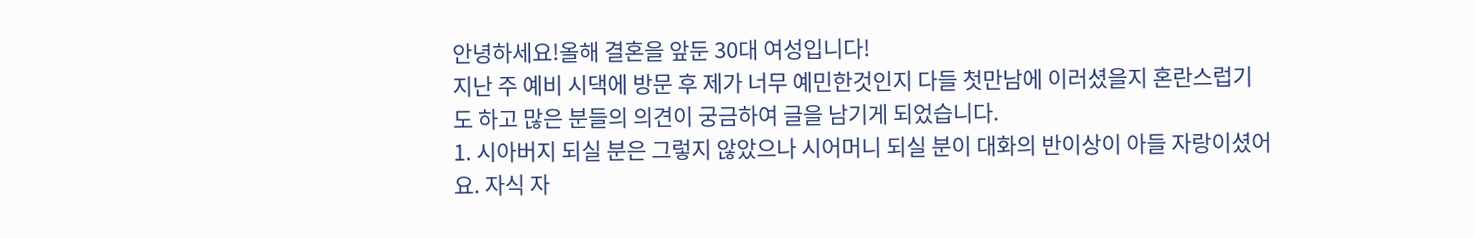안녕하세요!올해 결혼을 앞둔 30대 여성입니다!
지난 주 예비 시댁에 방문 후 제가 너무 예민한것인지 다들 첫만남에 이러셨을지 혼란스럽기도 하고 많은 분들의 의견이 궁금하여 글을 남기게 되었습니다.
1. 시아버지 되실 분은 그렇지 않았으나 시어머니 되실 분이 대화의 반이상이 아들 자랑이셨어요. 자식 자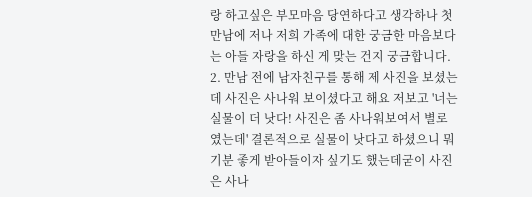랑 하고싶은 부모마음 당연하다고 생각하나 첫 만남에 저나 저희 가족에 대한 궁금한 마음보다는 아들 자랑을 하신 게 맞는 건지 궁금합니다.
2. 만남 전에 남자친구를 통해 제 사진을 보셨는데 사진은 사나워 보이셨다고 해요 저보고 '너는 실물이 더 낫다! 사진은 좀 사나워보여서 별로 였는데' 결론적으로 실물이 낫다고 하셨으니 뭐 기분 좋게 받아들이자 싶기도 했는데굳이 사진은 사나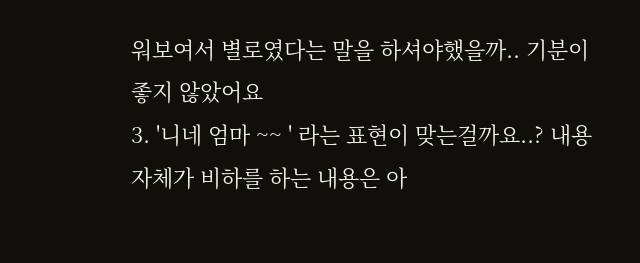워보여서 별로였다는 말을 하셔야했을까.. 기분이 좋지 않았어요
3. '니네 엄마 ~~ ' 라는 표현이 맞는걸까요..? 내용자체가 비하를 하는 내용은 아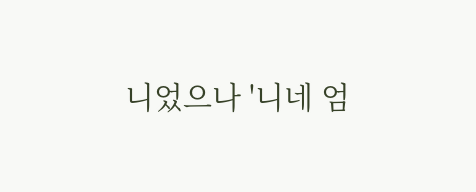니었으나 '니네 엄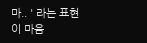마.. ' 라는 표현이 마음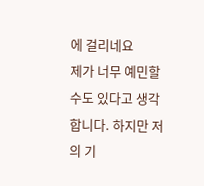에 걸리네요
제가 너무 예민할 수도 있다고 생각합니다. 하지만 저의 기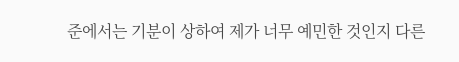준에서는 기분이 상하여 제가 너무 예민한 것인지 다른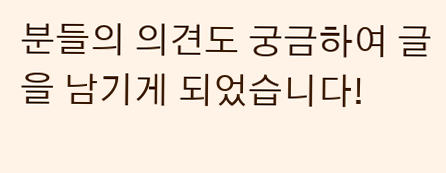분들의 의견도 궁금하여 글을 남기게 되었습니다!